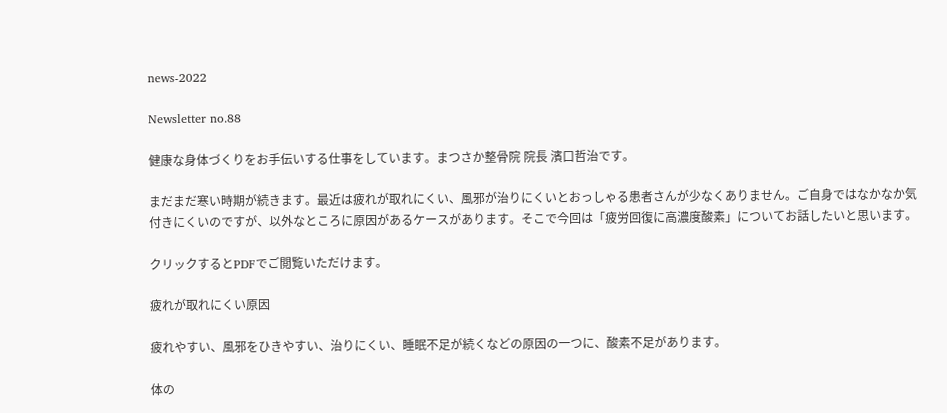news-2022

Newsletter no.88

健康な身体づくりをお手伝いする仕事をしています。まつさか整骨院 院長 濱口哲治です。

まだまだ寒い時期が続きます。最近は疲れが取れにくい、風邪が治りにくいとおっしゃる患者さんが少なくありません。ご自身ではなかなか気付きにくいのですが、以外なところに原因があるケースがあります。そこで今回は「疲労回復に高濃度酸素」についてお話したいと思います。

クリックするとPDFでご閲覧いただけます。

疲れが取れにくい原因

疲れやすい、風邪をひきやすい、治りにくい、睡眠不足が続くなどの原因の一つに、酸素不足があります。

体の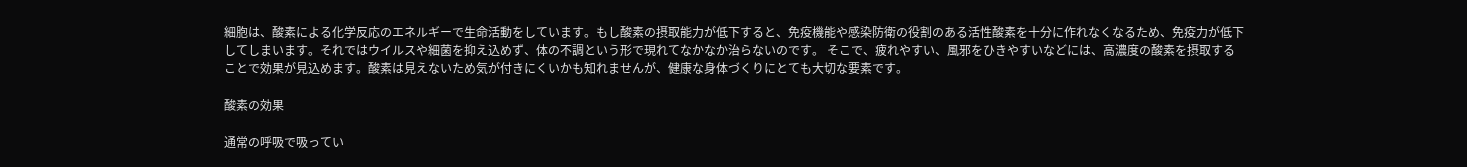細胞は、酸素による化学反応のエネルギーで生命活動をしています。もし酸素の摂取能力が低下すると、免疫機能や感染防衛の役割のある活性酸素を十分に作れなくなるため、免疫力が低下してしまいます。それではウイルスや細菌を抑え込めず、体の不調という形で現れてなかなか治らないのです。 そこで、疲れやすい、風邪をひきやすいなどには、高濃度の酸素を摂取することで効果が見込めます。酸素は見えないため気が付きにくいかも知れませんが、健康な身体づくりにとても大切な要素です。

酸素の効果

通常の呼吸で吸ってい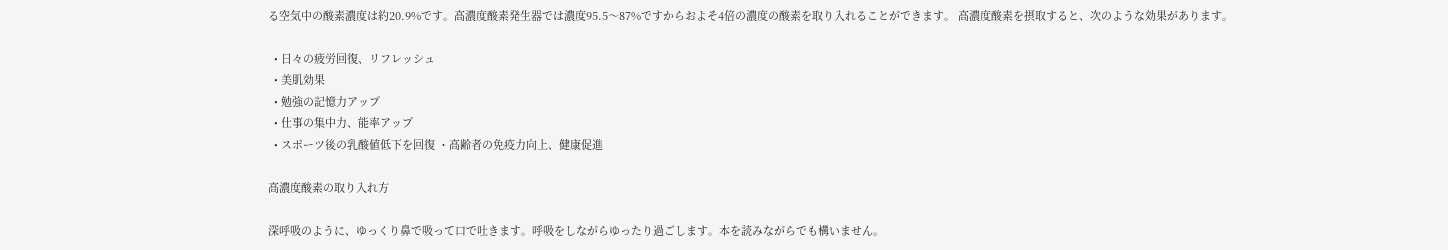る空気中の酸素濃度は約20.9%です。高濃度酸素発生器では濃度95.5〜87%ですからおよそ4倍の濃度の酸素を取り入れることができます。 高濃度酸素を摂取すると、次のような効果があります。

  • 日々の疲労回復、リフレッシュ
  • 美肌効果
  • 勉強の記憶力アップ
  • 仕事の集中力、能率アップ
  • スポーツ後の乳酸値低下を回復 ・高齢者の免疫力向上、健康促進

高濃度酸素の取り入れ方

深呼吸のように、ゆっくり鼻で吸って口で吐きます。呼吸をしながらゆったり過ごします。本を読みながらでも構いません。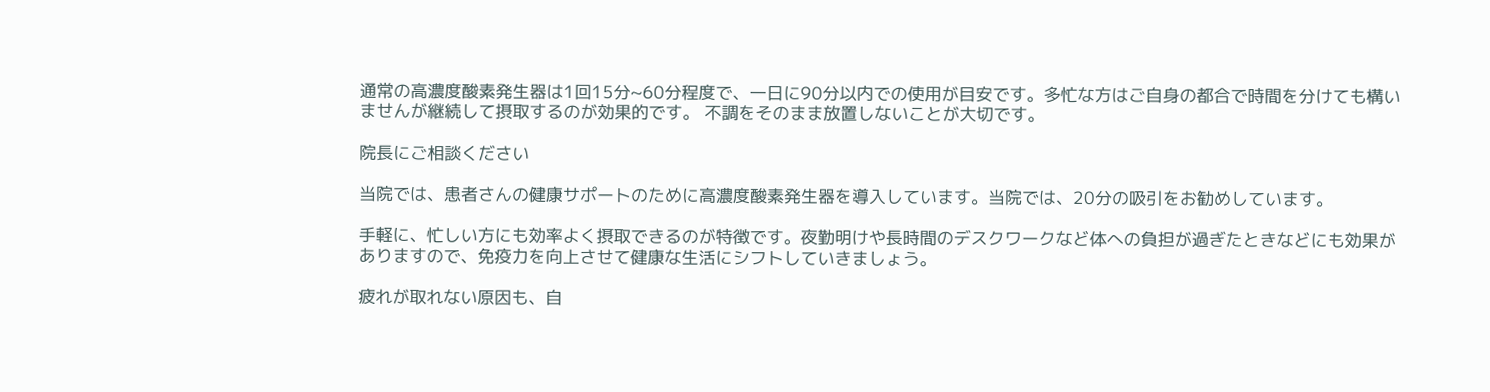通常の高濃度酸素発生器は1回15分~60分程度で、一日に90分以内での使用が目安です。多忙な方はご自身の都合で時間を分けても構いませんが継続して摂取するのが効果的です。 不調をそのまま放置しないことが大切です。

院長にご相談ください

当院では、患者さんの健康サポートのために高濃度酸素発生器を導入しています。当院では、20分の吸引をお勧めしています。

手軽に、忙しい方にも効率よく摂取できるのが特徴です。夜勤明けや長時間のデスクワークなど体への負担が過ぎたときなどにも効果がありますので、免疫力を向上させて健康な生活にシフトしていきましょう。

疲れが取れない原因も、自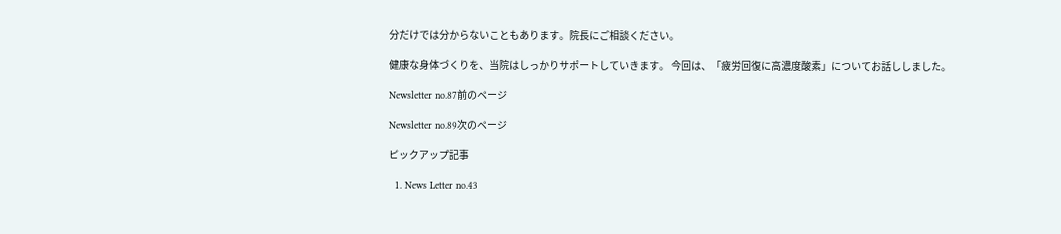分だけでは分からないこともあります。院長にご相談ください。

健康な身体づくりを、当院はしっかりサポートしていきます。 今回は、「疲労回復に高濃度酸素」についてお話ししました。

Newsletter no.87前のページ

Newsletter no.89次のページ

ピックアップ記事

  1. News Letter no.43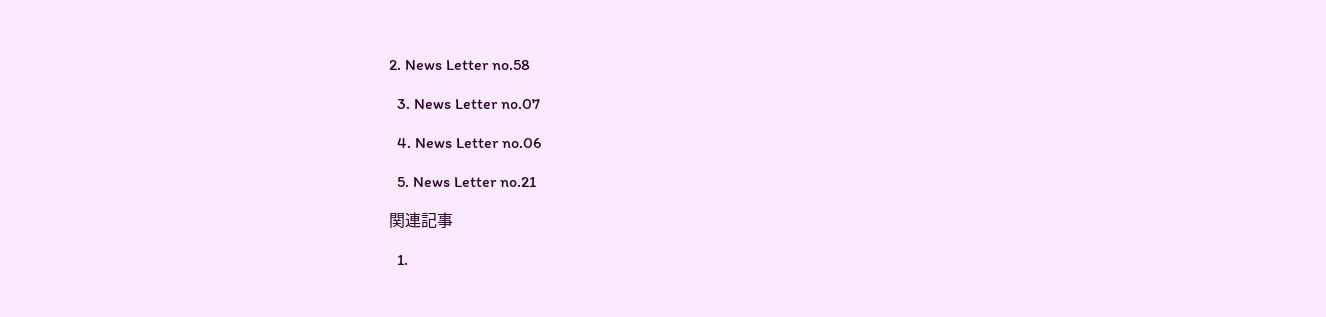2. News Letter no.58

  3. News Letter no.07

  4. News Letter no.06

  5. News Letter no.21

関連記事

  1.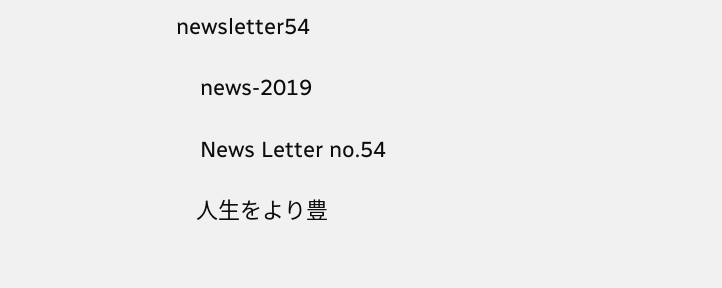newsletter54

    news-2019

    News Letter no.54

    人生をより豊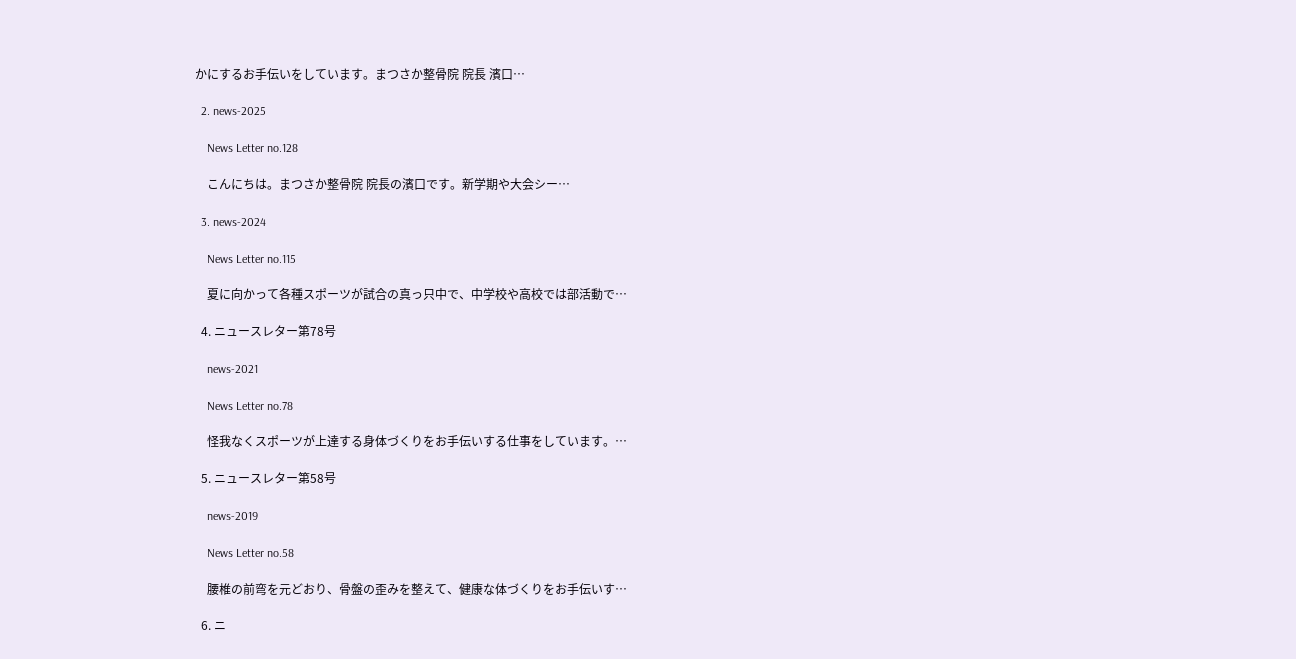かにするお手伝いをしています。まつさか整骨院 院長 濱口…

  2. news-2025

    News Letter no.128

    こんにちは。まつさか整骨院 院長の濱口です。新学期や大会シー…

  3. news-2024

    News Letter no.115

    夏に向かって各種スポーツが試合の真っ只中で、中学校や高校では部活動で…

  4. ニュースレター第78号

    news-2021

    News Letter no.78

    怪我なくスポーツが上達する身体づくりをお手伝いする仕事をしています。…

  5. ニュースレター第58号

    news-2019

    News Letter no.58

    腰椎の前弯を元どおり、骨盤の歪みを整えて、健康な体づくりをお手伝いす…

  6. ニ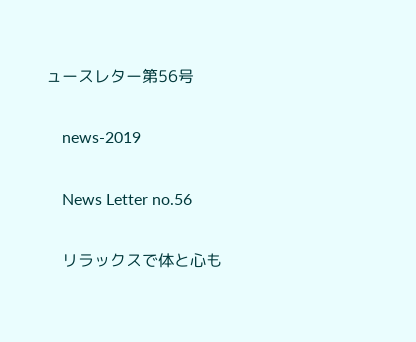ュースレター第56号

    news-2019

    News Letter no.56

    リラックスで体と心も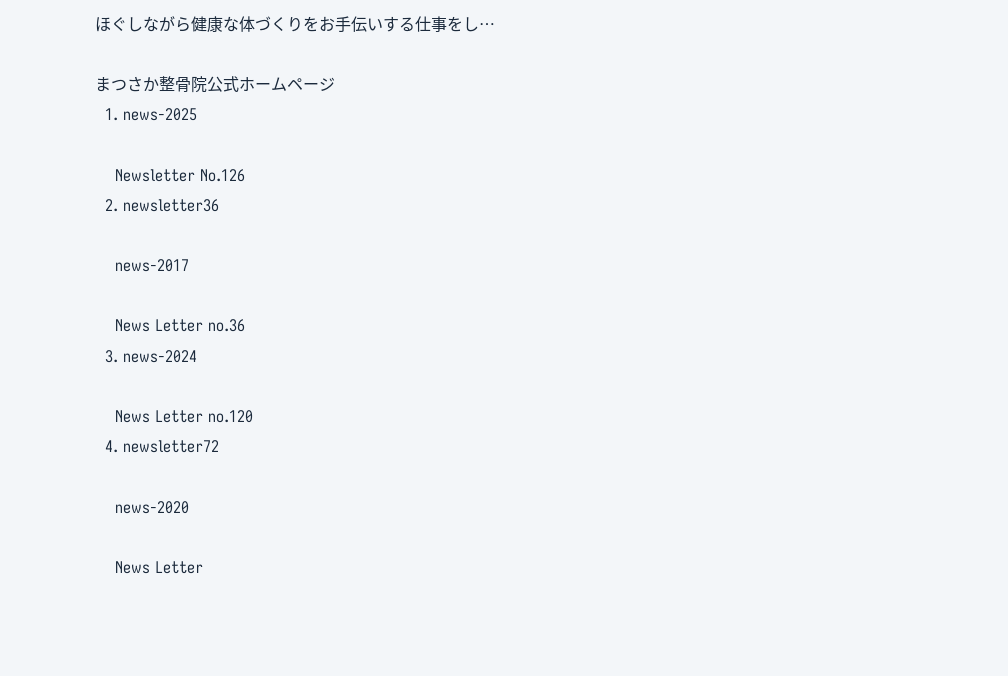ほぐしながら健康な体づくりをお手伝いする仕事をし…

まつさか整骨院公式ホームページ
  1. news-2025

    Newsletter No.126
  2. newsletter36

    news-2017

    News Letter no.36
  3. news-2024

    News Letter no.120
  4. newsletter72

    news-2020

    News Letter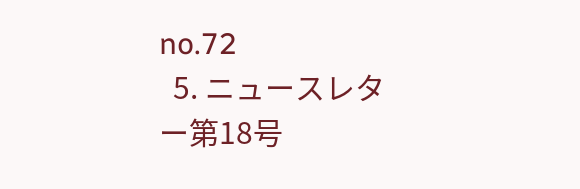no.72
  5. ニュースレター第18号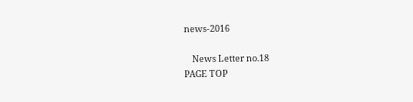news-2016

    News Letter no.18
PAGE TOP